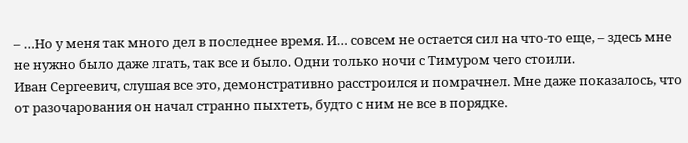– …Но у меня так много дел в последнее время. И… совсем не остается сил на что-то еще, – здесь мне не нужно было даже лгать, так все и было. Одни только ночи с Тимуром чего стоили.
Иван Сергеевич, слушая все это, демонстративно расстроился и помрачнел. Мне даже показалось, что от разочарования он начал странно пыхтеть, будто с ним не все в порядке.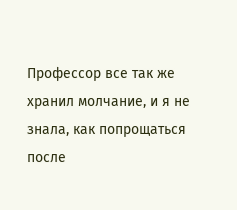Профессор все так же хранил молчание, и я не знала, как попрощаться после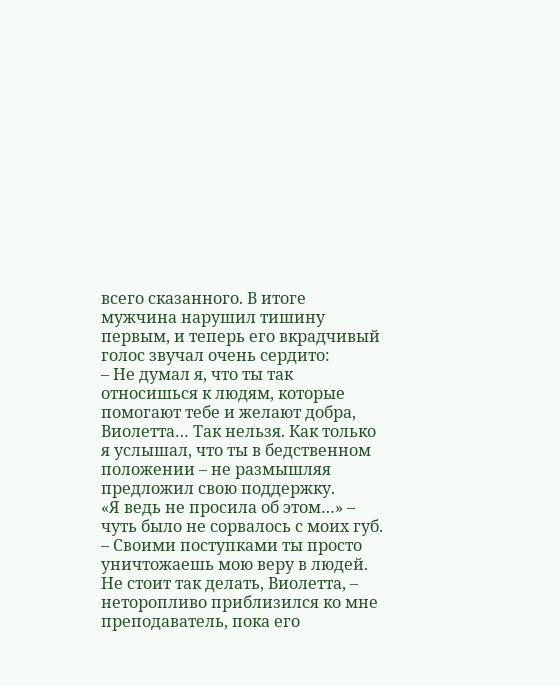всего сказанного. В итоге мужчина нарушил тишину первым, и теперь его вкрадчивый голос звучал очень сердито:
– Не думал я, что ты так относишься к людям, которые помогают тебе и желают добра, Виолетта… Так нельзя. Как только я услышал, что ты в бедственном положении – не размышляя предложил свою поддержку.
«Я ведь не просила об этом…» – чуть было не сорвалось с моих губ.
– Своими поступками ты просто уничтожаешь мою веру в людей. Не стоит так делать, Виолетта, – неторопливо приблизился ко мне преподаватель, пока его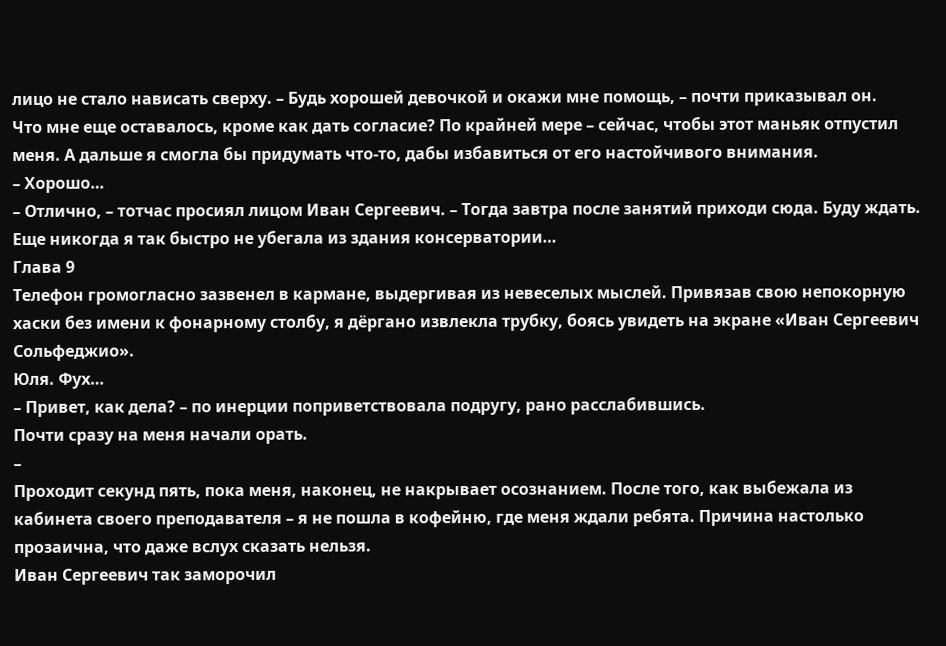лицо не стало нависать сверху. – Будь хорошей девочкой и окажи мне помощь, – почти приказывал он.
Что мне еще оставалось, кроме как дать согласие? По крайней мере – сейчас, чтобы этот маньяк отпустил меня. А дальше я смогла бы придумать что-то, дабы избавиться от его настойчивого внимания.
– Хорошо…
– Отлично, – тотчас просиял лицом Иван Сергеевич. – Тогда завтра после занятий приходи сюда. Буду ждать.
Еще никогда я так быстро не убегала из здания консерватории…
Глава 9
Телефон громогласно зазвенел в кармане, выдергивая из невеселых мыслей. Привязав свою непокорную хаски без имени к фонарному столбу, я дёргано извлекла трубку, боясь увидеть на экране «Иван Сергеевич Сольфеджио».
Юля. Фух…
– Привет, как дела? – по инерции поприветствовала подругу, рано расслабившись.
Почти сразу на меня начали орать.
–
Проходит секунд пять, пока меня, наконец, не накрывает осознанием. После того, как выбежала из кабинета своего преподавателя – я не пошла в кофейню, где меня ждали ребята. Причина настолько прозаична, что даже вслух сказать нельзя.
Иван Сергеевич так заморочил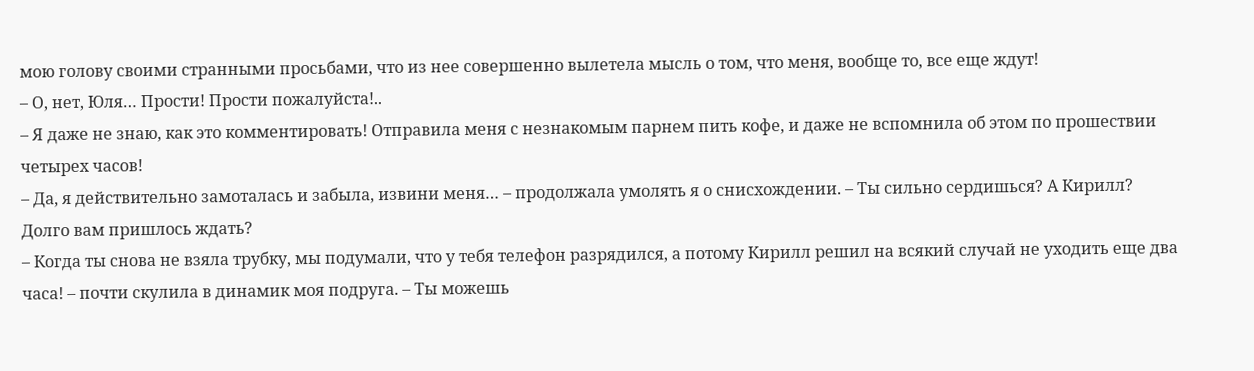мою голову своими странными просьбами, что из нее совершенно вылетела мысль о том, что меня, вообще то, все еще ждут!
– О, нет, Юля… Прости! Прости пожалуйста!..
– Я даже не знаю, как это комментировать! Отправила меня с незнакомым парнем пить кофе, и даже не вспомнила об этом по прошествии четырех часов!
– Да, я действительно замоталась и забыла, извини меня… – продолжала умолять я о снисхождении. – Ты сильно сердишься? А Кирилл? Долго вам пришлось ждать?
– Когда ты снова не взяла трубку, мы подумали, что у тебя телефон разрядился, а потому Кирилл решил на всякий случай не уходить еще два часа! – почти скулила в динамик моя подруга. – Ты можешь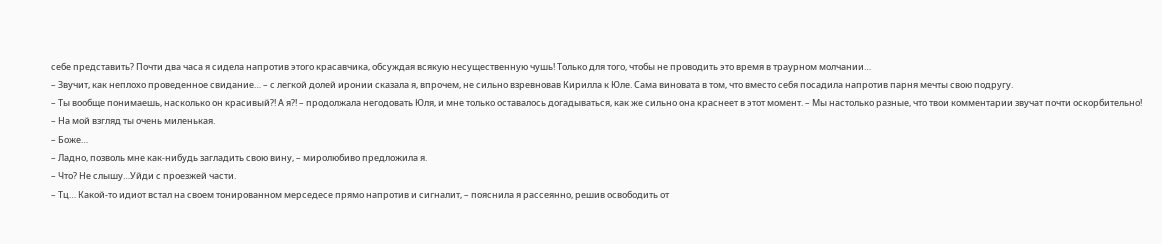себе представить? Почти два часа я сидела напротив этого красавчика, обсуждая всякую несущественную чушь! Только для того, чтобы не проводить это время в траурном молчании…
– Звучит, как неплохо проведенное свидание… – с легкой долей иронии сказала я, впрочем, не сильно взревновав Кирилла к Юле. Сама виновата в том, что вместо себя посадила напротив парня мечты свою подругу.
– Ты вообще понимаешь, насколько он красивый?! А я?! – продолжала негодовать Юля, и мне только оставалось догадываться, как же сильно она краснеет в этот момент. – Мы настолько разные, что твои комментарии звучат почти оскорбительно!
– На мой взгляд ты очень миленькая.
– Боже…
– Ладно, позволь мне как-нибудь загладить свою вину, – миролюбиво предложила я.
– Что? Не слышу…Уйди с проезжей части.
– Тц… Какой-то идиот встал на своем тонированном мерседесе прямо напротив и сигналит, – пояснила я рассеянно, решив освободить от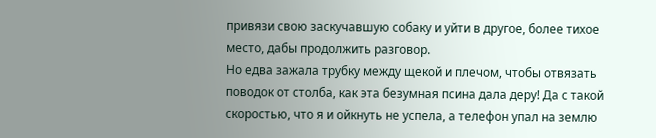привязи свою заскучавшую собаку и уйти в другое, более тихое место, дабы продолжить разговор.
Но едва зажала трубку между щекой и плечом, чтобы отвязать поводок от столба, как эта безумная псина дала деру! Да с такой скоростью, что я и ойкнуть не успела, а телефон упал на землю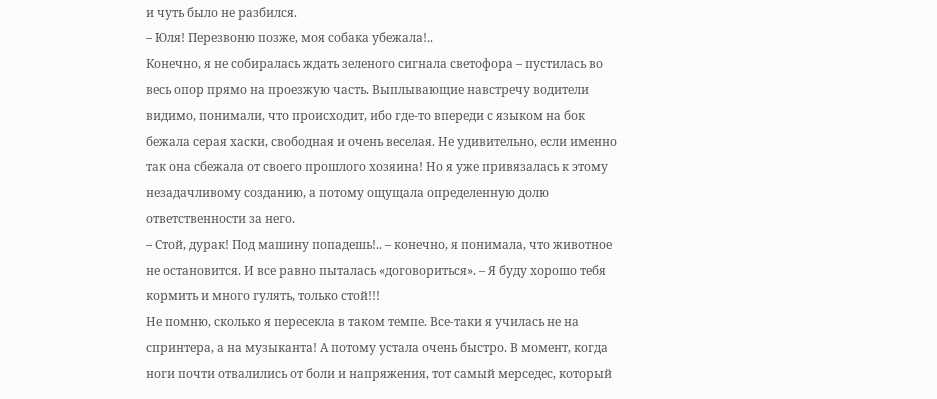и чуть было не разбился.
– Юля! Перезвоню позже, моя собака убежала!..
Конечно, я не собиралась ждать зеленого сигнала светофора – пустилась во весь опор прямо на проезжую часть. Выплывающие навстречу водители видимо, понимали, что происходит, ибо где-то впереди с языком на бок бежала серая хаски, свободная и очень веселая. Не удивительно, если именно так она сбежала от своего прошлого хозяина! Но я уже привязалась к этому незадачливому созданию, а потому ощущала определенную долю ответственности за него.
– Стой, дурак! Под машину попадешь!.. – конечно, я понимала, что животное не остановится. И все равно пыталась «договориться». – Я буду хорошо тебя кормить и много гулять, только стой!!!
Не помню, сколько я пересекла в таком темпе. Все-таки я училась не на спринтера, а на музыканта! А потому устала очень быстро. В момент, когда ноги почти отвалились от боли и напряжения, тот самый мерседес, который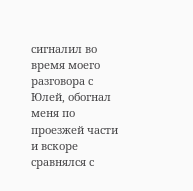сигналил во время моего разговора с Юлей, обогнал меня по проезжей части и вскоре сравнялся с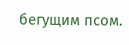бегущим псом.